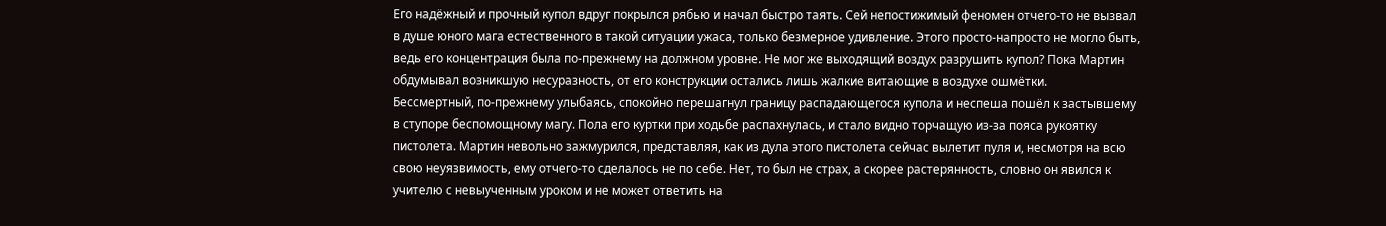Его надёжный и прочный купол вдруг покрылся рябью и начал быстро таять. Сей непостижимый феномен отчего-то не вызвал в душе юного мага естественного в такой ситуации ужаса, только безмерное удивление. Этого просто-напросто не могло быть, ведь его концентрация была по-прежнему на должном уровне. Не мог же выходящий воздух разрушить купол? Пока Мартин обдумывал возникшую несуразность, от его конструкции остались лишь жалкие витающие в воздухе ошмётки.
Бессмертный, по-прежнему улыбаясь, спокойно перешагнул границу распадающегося купола и неспеша пошёл к застывшему в ступоре беспомощному магу. Пола его куртки при ходьбе распахнулась, и стало видно торчащую из-за пояса рукоятку пистолета. Мартин невольно зажмурился, представляя, как из дула этого пистолета сейчас вылетит пуля и, несмотря на всю свою неуязвимость, ему отчего-то сделалось не по себе. Нет, то был не страх, а скорее растерянность, словно он явился к учителю с невыученным уроком и не может ответить на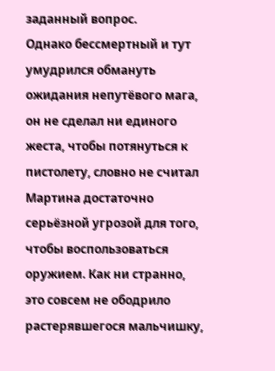заданный вопрос.
Однако бессмертный и тут умудрился обмануть ожидания непутёвого мага, он не сделал ни единого жеста, чтобы потянуться к пистолету, словно не считал Мартина достаточно серьёзной угрозой для того, чтобы воспользоваться оружием. Как ни странно, это совсем не ободрило растерявшегося мальчишку,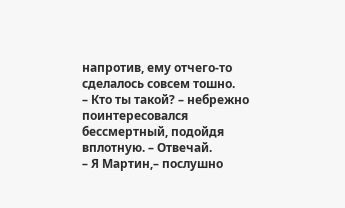напротив, ему отчего-то сделалось совсем тошно.
– Кто ты такой? – небрежно поинтересовался бессмертный, подойдя вплотную. – Отвечай.
– Я Мартин,– послушно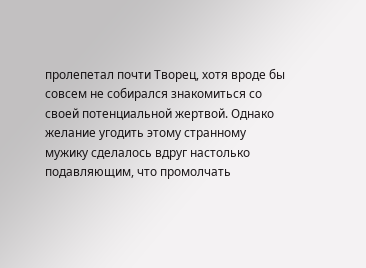пролепетал почти Творец, хотя вроде бы совсем не собирался знакомиться со своей потенциальной жертвой. Однако желание угодить этому странному мужику сделалось вдруг настолько подавляющим, что промолчать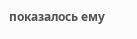показалось ему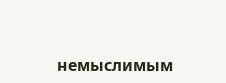немыслимым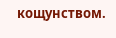кощунством.